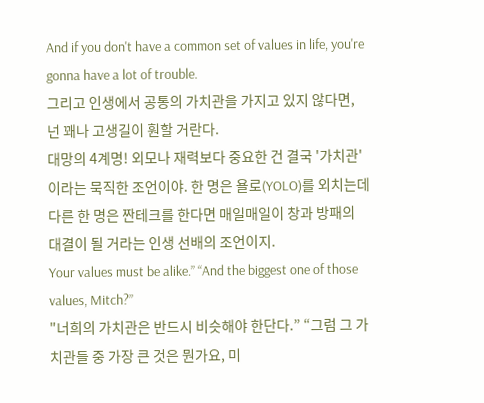And if you don't have a common set of values in life, you're gonna have a lot of trouble.
그리고 인생에서 공통의 가치관을 가지고 있지 않다면, 넌 꽤나 고생길이 훤할 거란다.
대망의 4계명! 외모나 재력보다 중요한 건 결국 '가치관'이라는 묵직한 조언이야. 한 명은 욜로(YOLO)를 외치는데 다른 한 명은 짠테크를 한다면 매일매일이 창과 방패의 대결이 될 거라는 인생 선배의 조언이지.
Your values must be alike.” “And the biggest one of those values, Mitch?”
"너희의 가치관은 반드시 비슷해야 한단다.” “그럼 그 가치관들 중 가장 큰 것은 뭔가요, 미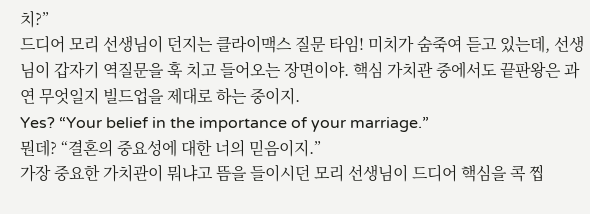치?”
드디어 모리 선생님이 던지는 클라이맥스 질문 타임! 미치가 숨죽여 듣고 있는데, 선생님이 갑자기 역질문을 훅 치고 들어오는 장면이야. 핵심 가치관 중에서도 끝판왕은 과연 무엇일지 빌드업을 제대로 하는 중이지.
Yes? “Your belief in the importance of your marriage.”
뭔데? “결혼의 중요성에 대한 너의 믿음이지.”
가장 중요한 가치관이 뭐냐고 뜸을 들이시던 모리 선생님이 드디어 핵심을 콕 찝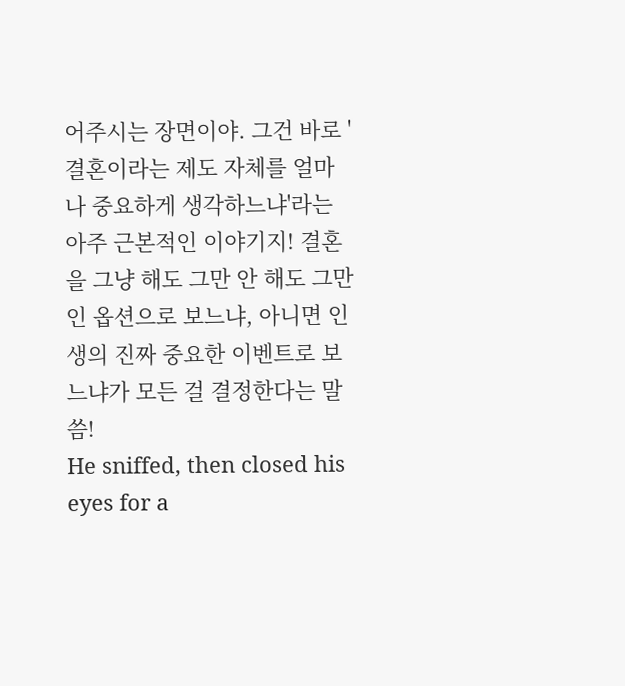어주시는 장면이야. 그건 바로 '결혼이라는 제도 자체를 얼마나 중요하게 생각하느냐'라는 아주 근본적인 이야기지! 결혼을 그냥 해도 그만 안 해도 그만인 옵션으로 보느냐, 아니면 인생의 진짜 중요한 이벤트로 보느냐가 모든 걸 결정한다는 말씀!
He sniffed, then closed his eyes for a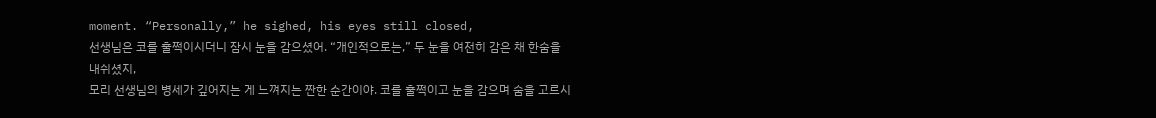moment. “Personally,” he sighed, his eyes still closed,
선생님은 코를 훌쩍이시더니 잠시 눈을 감으셨어. “개인적으로는,” 두 눈을 여전히 감은 채 한숨을 내쉬셨지,
모리 선생님의 병세가 깊어지는 게 느껴지는 짠한 순간이야. 코를 훌쩍이고 눈을 감으며 숨을 고르시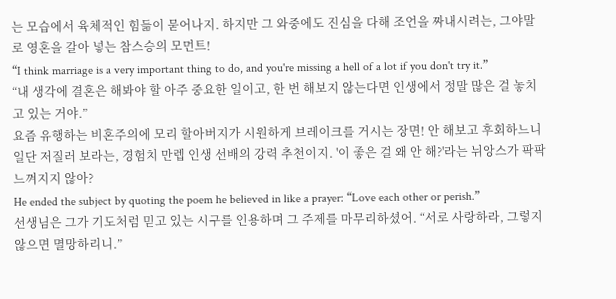는 모습에서 육체적인 힘듦이 묻어나지. 하지만 그 와중에도 진심을 다해 조언을 짜내시려는, 그야말로 영혼을 갈아 넣는 참스승의 모먼트!
“I think marriage is a very important thing to do, and you're missing a hell of a lot if you don't try it.”
“내 생각에 결혼은 해봐야 할 아주 중요한 일이고, 한 번 해보지 않는다면 인생에서 정말 많은 걸 놓치고 있는 거야.”
요즘 유행하는 비혼주의에 모리 할아버지가 시원하게 브레이크를 거시는 장면! 안 해보고 후회하느니 일단 저질러 보라는, 경험치 만렙 인생 선배의 강력 추천이지. '이 좋은 걸 왜 안 해?'라는 뉘앙스가 팍팍 느껴지지 않아?
He ended the subject by quoting the poem he believed in like a prayer: “Love each other or perish.”
선생님은 그가 기도처럼 믿고 있는 시구를 인용하며 그 주제를 마무리하셨어. “서로 사랑하라, 그렇지 않으면 멸망하리니.”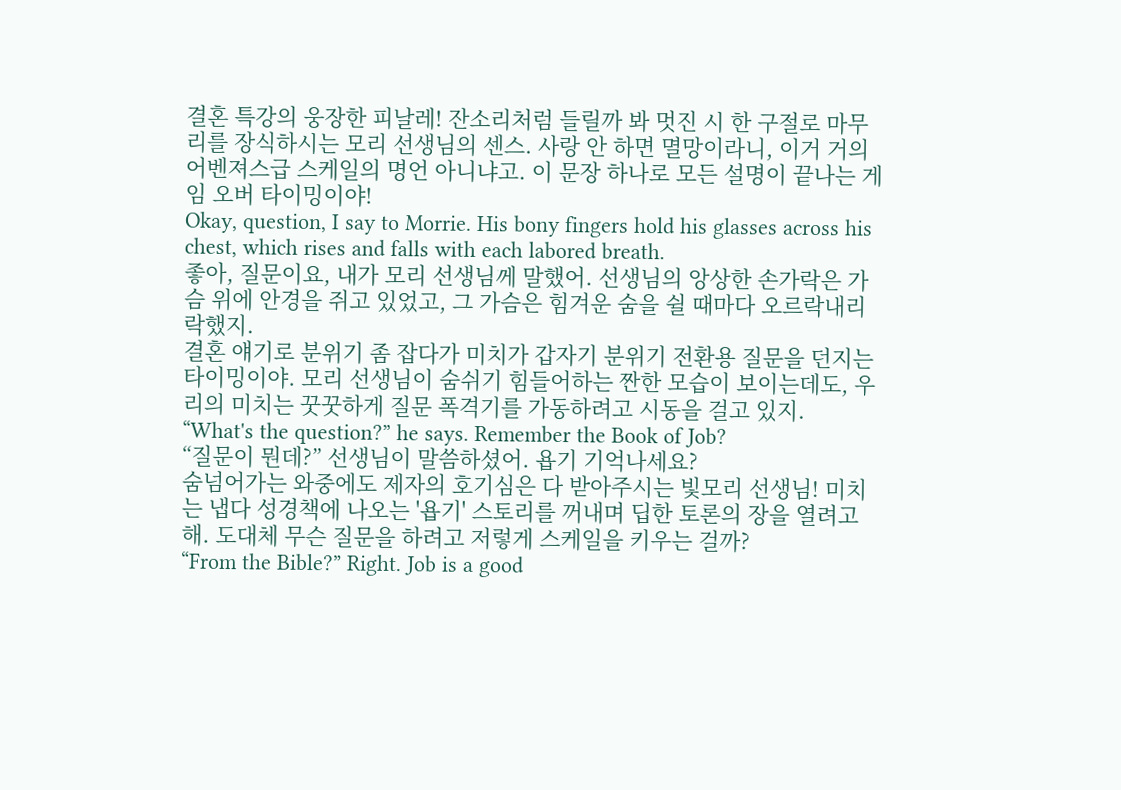결혼 특강의 웅장한 피날레! 잔소리처럼 들릴까 봐 멋진 시 한 구절로 마무리를 장식하시는 모리 선생님의 센스. 사랑 안 하면 멸망이라니, 이거 거의 어벤져스급 스케일의 명언 아니냐고. 이 문장 하나로 모든 설명이 끝나는 게임 오버 타이밍이야!
Okay, question, I say to Morrie. His bony fingers hold his glasses across his chest, which rises and falls with each labored breath.
좋아, 질문이요, 내가 모리 선생님께 말했어. 선생님의 앙상한 손가락은 가슴 위에 안경을 쥐고 있었고, 그 가슴은 힘겨운 숨을 쉴 때마다 오르락내리락했지.
결혼 얘기로 분위기 좀 잡다가 미치가 갑자기 분위기 전환용 질문을 던지는 타이밍이야. 모리 선생님이 숨쉬기 힘들어하는 짠한 모습이 보이는데도, 우리의 미치는 꿋꿋하게 질문 폭격기를 가동하려고 시동을 걸고 있지.
“What's the question?” he says. Remember the Book of Job?
“질문이 뭔데?” 선생님이 말씀하셨어. 욥기 기억나세요?
숨넘어가는 와중에도 제자의 호기심은 다 받아주시는 빛모리 선생님! 미치는 냅다 성경책에 나오는 '욥기' 스토리를 꺼내며 딥한 토론의 장을 열려고 해. 도대체 무슨 질문을 하려고 저렇게 스케일을 키우는 걸까?
“From the Bible?” Right. Job is a good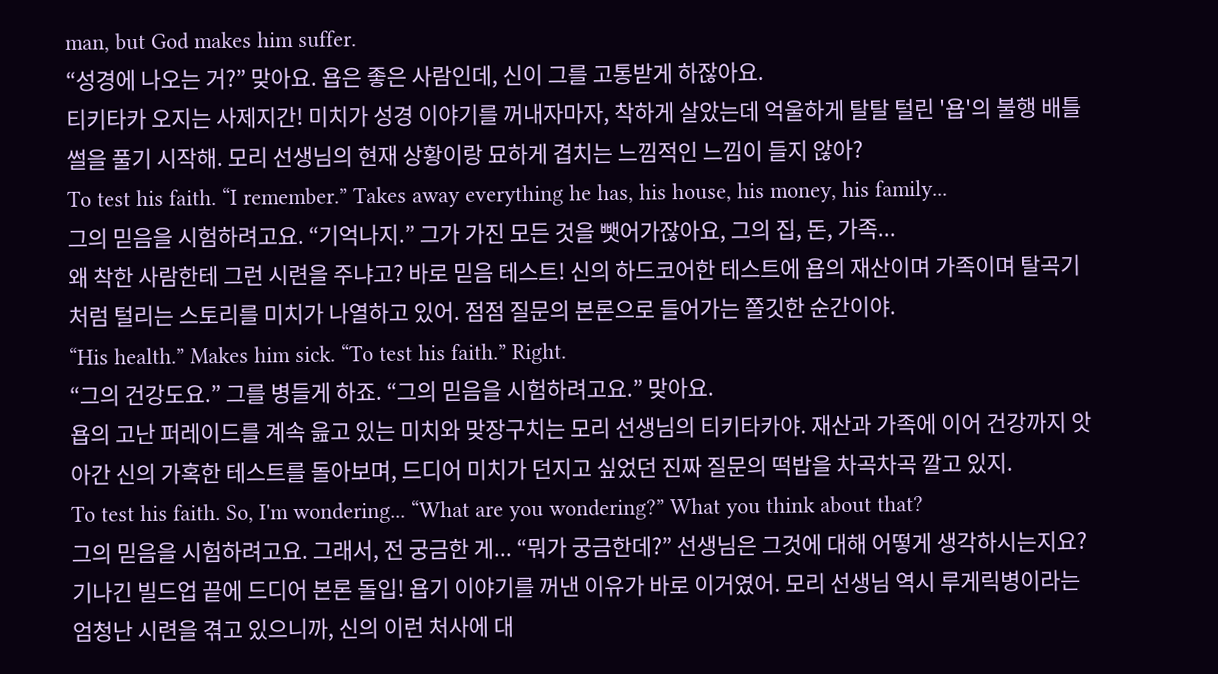man, but God makes him suffer.
“성경에 나오는 거?” 맞아요. 욥은 좋은 사람인데, 신이 그를 고통받게 하잖아요.
티키타카 오지는 사제지간! 미치가 성경 이야기를 꺼내자마자, 착하게 살았는데 억울하게 탈탈 털린 '욥'의 불행 배틀 썰을 풀기 시작해. 모리 선생님의 현재 상황이랑 묘하게 겹치는 느낌적인 느낌이 들지 않아?
To test his faith. “I remember.” Takes away everything he has, his house, his money, his family...
그의 믿음을 시험하려고요. “기억나지.” 그가 가진 모든 것을 뺏어가잖아요, 그의 집, 돈, 가족...
왜 착한 사람한테 그런 시련을 주냐고? 바로 믿음 테스트! 신의 하드코어한 테스트에 욥의 재산이며 가족이며 탈곡기처럼 털리는 스토리를 미치가 나열하고 있어. 점점 질문의 본론으로 들어가는 쫄깃한 순간이야.
“His health.” Makes him sick. “To test his faith.” Right.
“그의 건강도요.” 그를 병들게 하죠. “그의 믿음을 시험하려고요.” 맞아요.
욥의 고난 퍼레이드를 계속 읊고 있는 미치와 맞장구치는 모리 선생님의 티키타카야. 재산과 가족에 이어 건강까지 앗아간 신의 가혹한 테스트를 돌아보며, 드디어 미치가 던지고 싶었던 진짜 질문의 떡밥을 차곡차곡 깔고 있지.
To test his faith. So, I'm wondering... “What are you wondering?” What you think about that?
그의 믿음을 시험하려고요. 그래서, 전 궁금한 게... “뭐가 궁금한데?” 선생님은 그것에 대해 어떻게 생각하시는지요?
기나긴 빌드업 끝에 드디어 본론 돌입! 욥기 이야기를 꺼낸 이유가 바로 이거였어. 모리 선생님 역시 루게릭병이라는 엄청난 시련을 겪고 있으니까, 신의 이런 처사에 대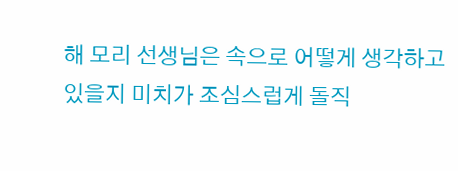해 모리 선생님은 속으로 어떻게 생각하고 있을지 미치가 조심스럽게 돌직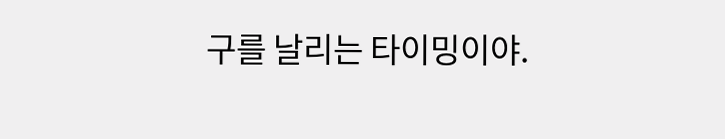구를 날리는 타이밍이야.